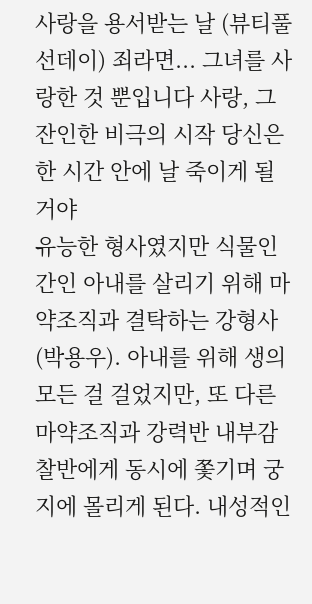사랑을 용서받는 날 (뷰티풀 선데이) 죄라면... 그녀를 사랑한 것 뿐입니다 사랑, 그 잔인한 비극의 시작 당신은 한 시간 안에 날 죽이게 될거야
유능한 형사였지만 식물인간인 아내를 살리기 위해 마약조직과 결탁하는 강형사(박용우). 아내를 위해 생의 모든 걸 걸었지만, 또 다른 마약조직과 강력반 내부감찰반에게 동시에 쫓기며 궁지에 몰리게 된다. 내성적인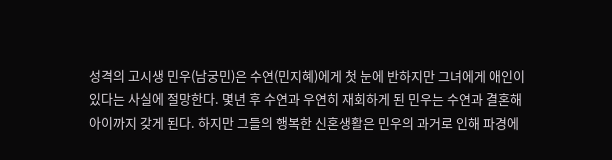성격의 고시생 민우(남궁민)은 수연(민지혜)에게 첫 눈에 반하지만 그녀에게 애인이 있다는 사실에 절망한다. 몇년 후 수연과 우연히 재회하게 된 민우는 수연과 결혼해 아이까지 갖게 된다. 하지만 그들의 행복한 신혼생활은 민우의 과거로 인해 파경에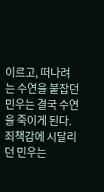이르고, 떠나려는 수연을 붙잡던 민우는 결국 수연을 죽이게 된다.
죄책감에 시달리던 민우는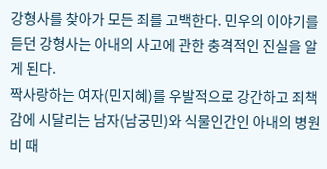강형사를 찾아가 모든 죄를 고백한다. 민우의 이야기를 듣던 강형사는 아내의 사고에 관한 충격적인 진실을 알게 된다.
짝사랑하는 여자(민지혜)를 우발적으로 강간하고 죄책감에 시달리는 남자(남궁민)와 식물인간인 아내의 병원비 때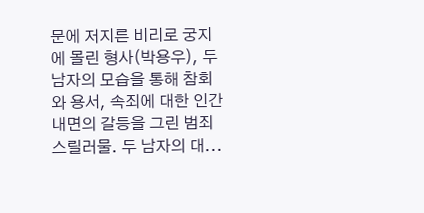문에 저지른 비리로 궁지에 몰린 형사(박용우), 두 남자의 모습을 통해 참회와 용서, 속죄에 대한 인간 내면의 갈등을 그린 범죄 스릴러물. 두 남자의 대...